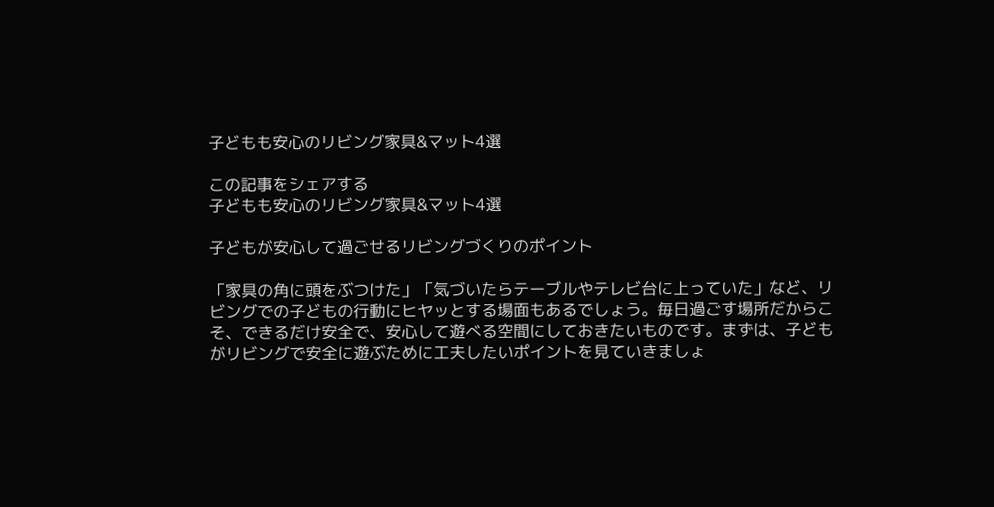子どもも安心のリビング家具&マット4選

この記事をシェアする
子どもも安心のリビング家具&マット4選

子どもが安心して過ごせるリビングづくりのポイント

「家具の角に頭をぶつけた」「気づいたらテーブルやテレビ台に上っていた」など、リビングでの子どもの行動にヒヤッとする場面もあるでしょう。毎日過ごす場所だからこそ、できるだけ安全で、安心して遊べる空間にしておきたいものです。まずは、子どもがリビングで安全に遊ぶために工夫したいポイントを見ていきましょ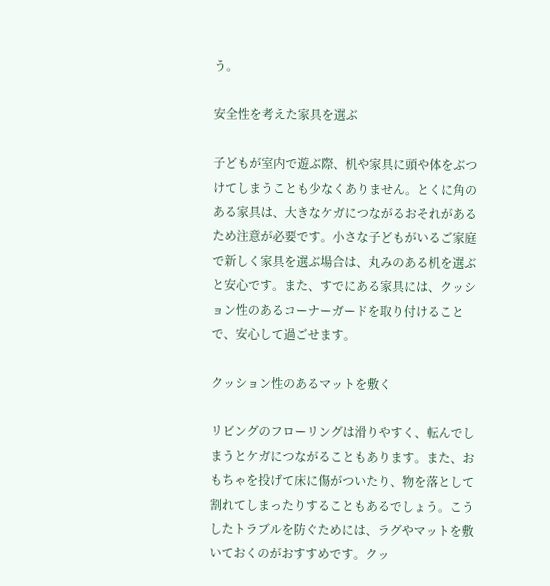う。

安全性を考えた家具を選ぶ

子どもが室内で遊ぶ際、机や家具に頭や体をぶつけてしまうことも少なくありません。とくに角のある家具は、大きなケガにつながるおそれがあるため注意が必要です。小さな子どもがいるご家庭で新しく家具を選ぶ場合は、丸みのある机を選ぶと安心です。また、すでにある家具には、クッション性のあるコーナーガードを取り付けることで、安心して過ごせます。

クッション性のあるマットを敷く

リビングのフローリングは滑りやすく、転んでしまうとケガにつながることもあります。また、おもちゃを投げて床に傷がついたり、物を落として割れてしまったりすることもあるでしょう。こうしたトラブルを防ぐためには、ラグやマットを敷いておくのがおすすめです。クッ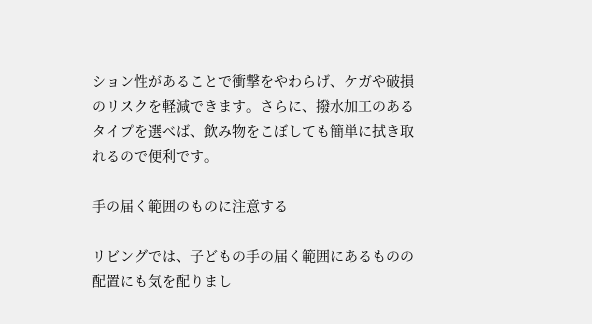ション性があることで衝撃をやわらげ、ケガや破損のリスクを軽減できます。さらに、撥水加工のあるタイプを選べば、飲み物をこぼしても簡単に拭き取れるので便利です。

手の届く範囲のものに注意する

リビングでは、子どもの手の届く範囲にあるものの配置にも気を配りまし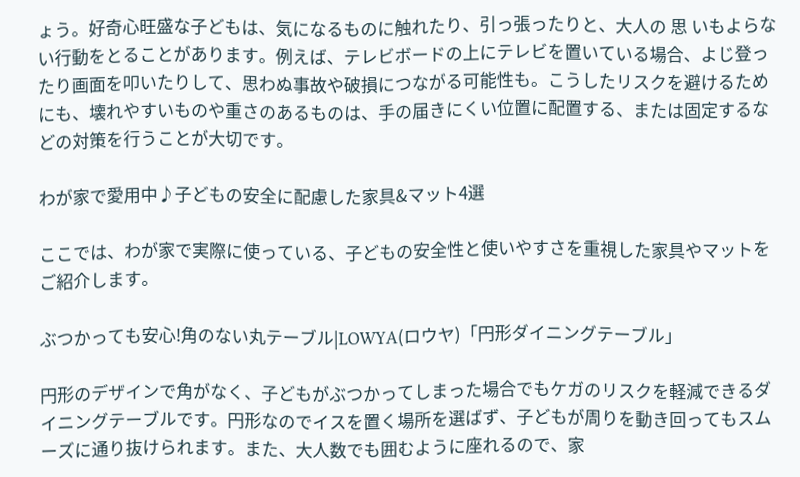ょう。好奇心旺盛な子どもは、気になるものに触れたり、引っ張ったりと、大人の 思 いもよらない行動をとることがあります。例えば、テレビボードの上にテレビを置いている場合、よじ登ったり画面を叩いたりして、思わぬ事故や破損につながる可能性も。こうしたリスクを避けるためにも、壊れやすいものや重さのあるものは、手の届きにくい位置に配置する、または固定するなどの対策を行うことが大切です。

わが家で愛用中♪子どもの安全に配慮した家具&マット4選

ここでは、わが家で実際に使っている、子どもの安全性と使いやすさを重視した家具やマットをご紹介します。

ぶつかっても安心!角のない丸テーブル|LOWYA(ロウヤ)「円形ダイニングテーブル」

円形のデザインで角がなく、子どもがぶつかってしまった場合でもケガのリスクを軽減できるダイニングテーブルです。円形なのでイスを置く場所を選ばず、子どもが周りを動き回ってもスムーズに通り抜けられます。また、大人数でも囲むように座れるので、家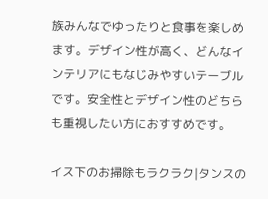族みんなでゆったりと食事を楽しめます。デザイン性が高く、どんなインテリアにもなじみやすいテーブルです。安全性とデザイン性のどちらも重視したい方におすすめです。

イス下のお掃除もラクラク|タンスの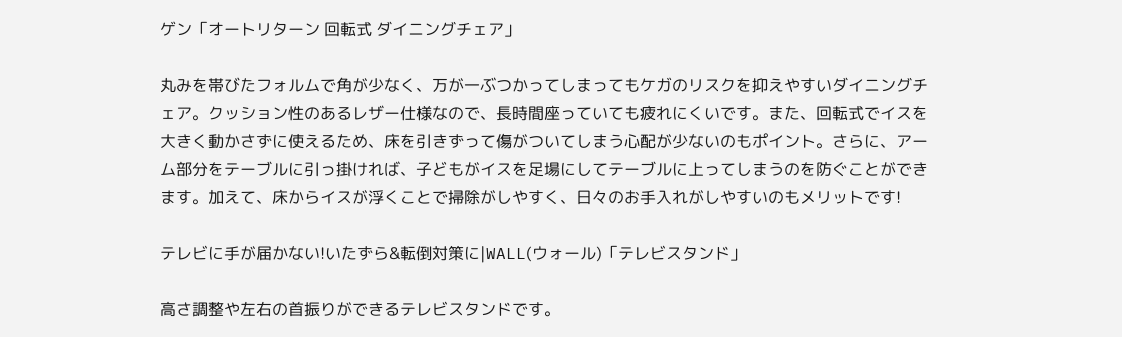ゲン「オートリターン 回転式 ダイニングチェア」

丸みを帯びたフォルムで角が少なく、万が一ぶつかってしまってもケガのリスクを抑えやすいダイニングチェア。クッション性のあるレザー仕様なので、長時間座っていても疲れにくいです。また、回転式でイスを大きく動かさずに使えるため、床を引きずって傷がついてしまう心配が少ないのもポイント。さらに、アーム部分をテーブルに引っ掛ければ、子どもがイスを足場にしてテーブルに上ってしまうのを防ぐことができます。加えて、床からイスが浮くことで掃除がしやすく、日々のお手入れがしやすいのもメリットです!

テレビに手が届かない!いたずら&転倒対策に|WALL(ウォール)「テレビスタンド」

高さ調整や左右の首振りができるテレビスタンドです。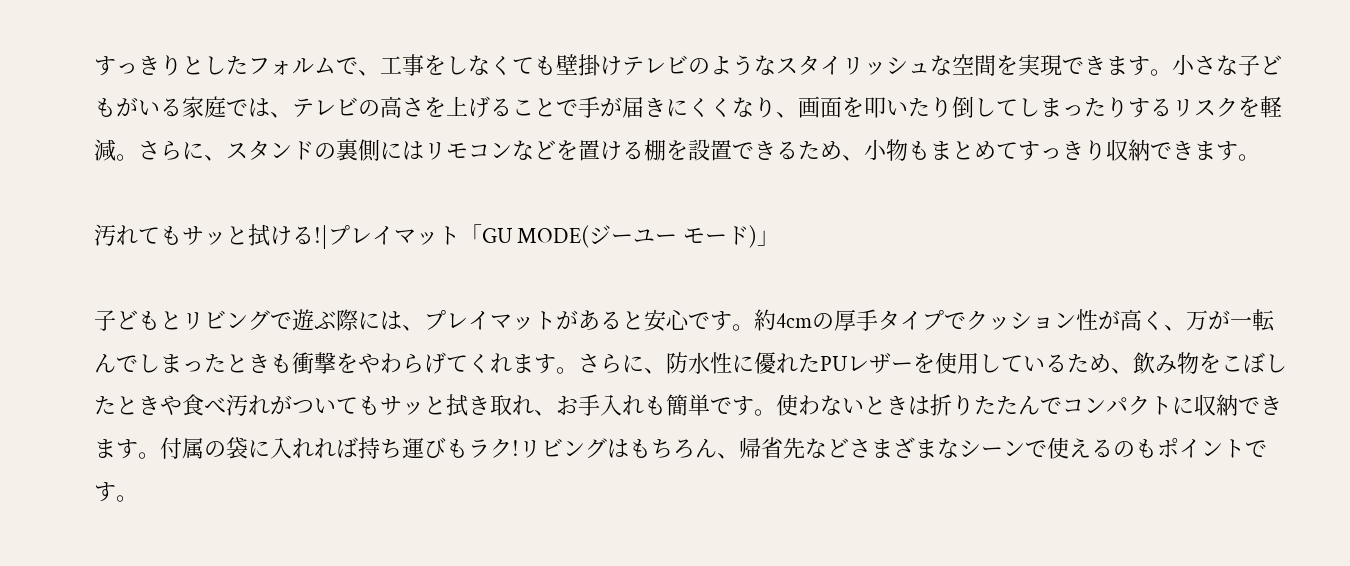すっきりとしたフォルムで、工事をしなくても壁掛けテレビのようなスタイリッシュな空間を実現できます。小さな子どもがいる家庭では、テレビの高さを上げることで手が届きにくくなり、画面を叩いたり倒してしまったりするリスクを軽減。さらに、スタンドの裏側にはリモコンなどを置ける棚を設置できるため、小物もまとめてすっきり収納できます。

汚れてもサッと拭ける!|プレイマット「GU MODE(ジーユー モード)」

子どもとリビングで遊ぶ際には、プレイマットがあると安心です。約4cmの厚手タイプでクッション性が高く、万が一転んでしまったときも衝撃をやわらげてくれます。さらに、防水性に優れたPUレザーを使用しているため、飲み物をこぼしたときや食べ汚れがついてもサッと拭き取れ、お手入れも簡単です。使わないときは折りたたんでコンパクトに収納できます。付属の袋に入れれば持ち運びもラク!リビングはもちろん、帰省先などさまざまなシーンで使えるのもポイントです。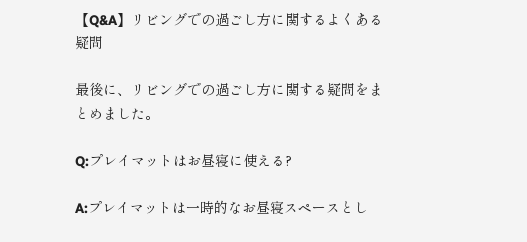【Q&A】リビングでの過ごし方に関するよくある疑問

最後に、リビングでの過ごし方に関する疑問をまとめました。

Q:プレイマットはお昼寝に使える?

A:プレイマットは一時的なお昼寝スペースとし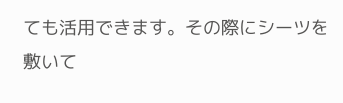ても活用できます。その際にシーツを敷いて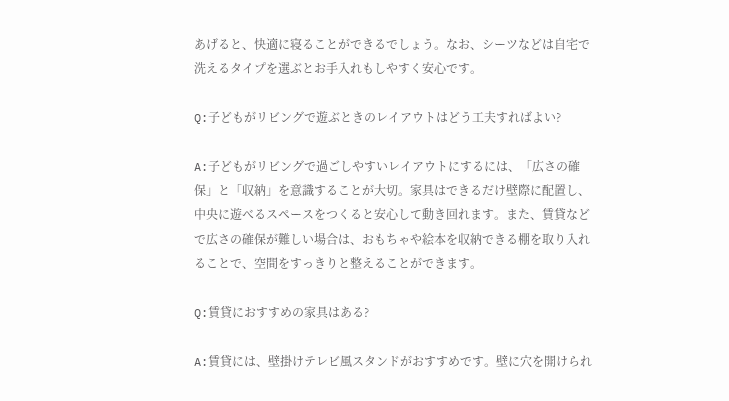あげると、快適に寝ることができるでしょう。なお、シーツなどは自宅で洗えるタイプを選ぶとお手入れもしやすく安心です。

Q:子どもがリビングで遊ぶときのレイアウトはどう工夫すればよい?

A:子どもがリビングで過ごしやすいレイアウトにするには、「広さの確保」と「収納」を意識することが大切。家具はできるだけ壁際に配置し、中央に遊べるスペースをつくると安心して動き回れます。また、賃貸などで広さの確保が難しい場合は、おもちゃや絵本を収納できる棚を取り入れることで、空間をすっきりと整えることができます。

Q:賃貸におすすめの家具はある?

A:賃貸には、壁掛けテレビ風スタンドがおすすめです。壁に穴を開けられ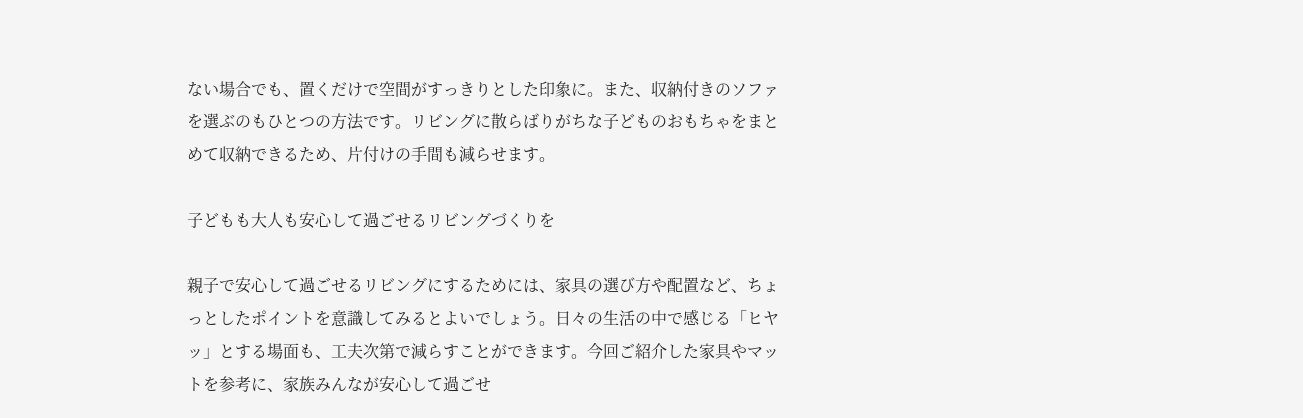ない場合でも、置くだけで空間がすっきりとした印象に。また、収納付きのソファを選ぶのもひとつの方法です。リビングに散らばりがちな子どものおもちゃをまとめて収納できるため、片付けの手間も減らせます。

子どもも大人も安心して過ごせるリビングづくりを

親子で安心して過ごせるリビングにするためには、家具の選び方や配置など、ちょっとしたポイントを意識してみるとよいでしょう。日々の生活の中で感じる「ヒヤッ」とする場面も、工夫次第で減らすことができます。今回ご紹介した家具やマットを参考に、家族みんなが安心して過ごせ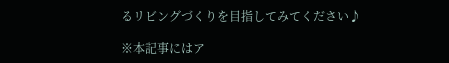るリビングづくりを目指してみてください♪

※本記事にはア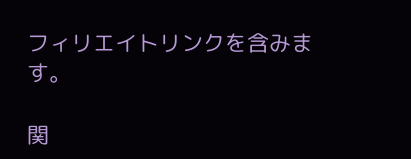フィリエイトリンクを含みます。

関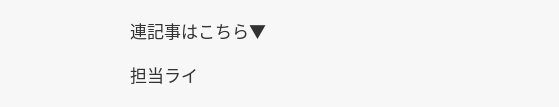連記事はこちら▼

担当ライ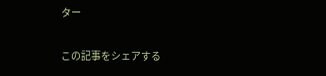ター

この記事をシェアする